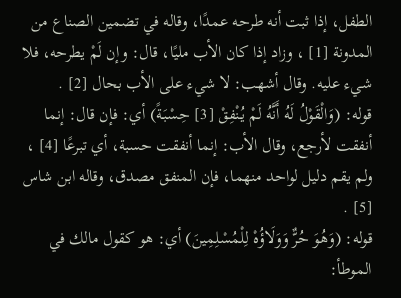الطفل، إذا ثبت أنه طرحه عمدًا، وقاله في تضمين الصناع من المدونة [1] ، وزاد إذا كان الأب مليًا، قال: وإن لَمْ يطرحه، فلا شيء عليه. وقال أشهب: لا شيء على الأب بحال [2] .
قوله: (وَالْقَوْلُ لَهُ أَنَّهُ لَمْ يُنْفِقْ [3] حِسْبَةً) أي: فإن قال: إنما أنفقت لأرجع، وقال الأب: إنما أنفقت حسبة، أي تبرعًا [4] ، ولم يقم دليل لواحد منهما، فإن المنفق مصدق، وقاله ابن شاس [5] .
قوله: (وَهُوَ حُرٌّ وَوَلَاؤُهْ لِلْمُسْلِمِينَ) أي: هو كقول مالك في الموطأ: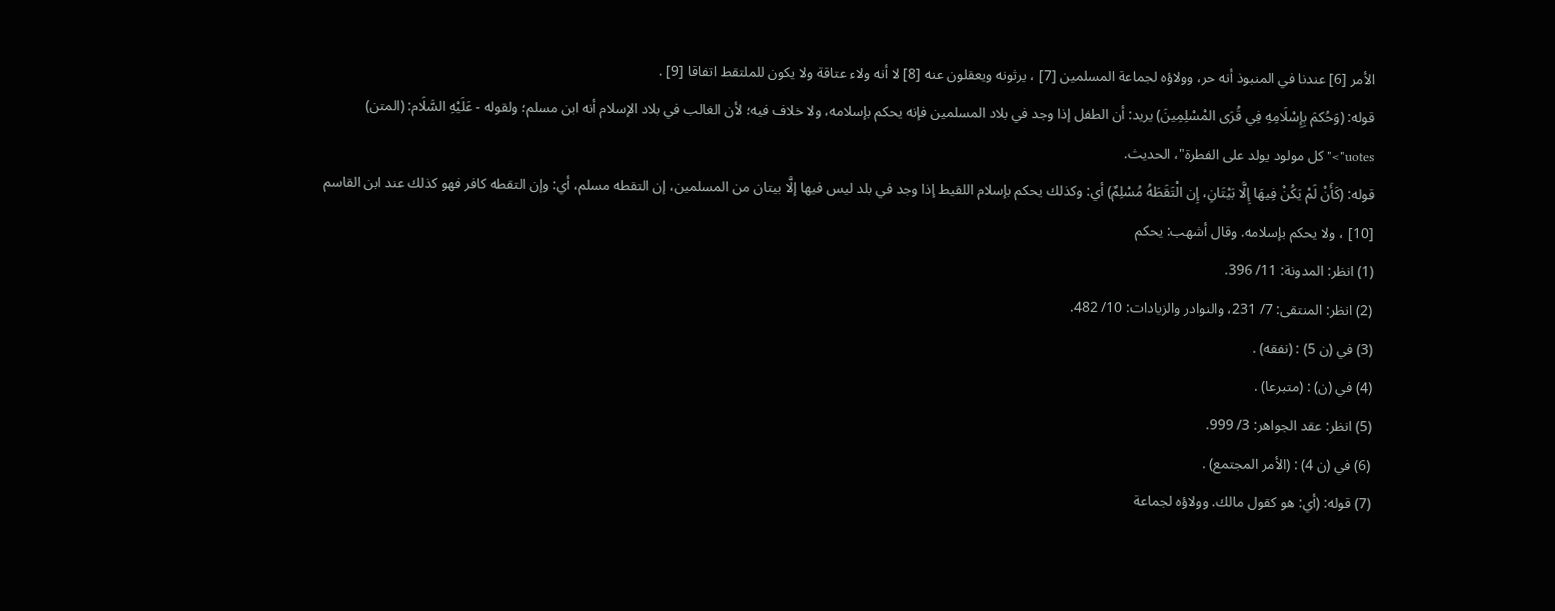الأمر [6] عندنا في المنبوذ أنه حر، وولاؤه لجماعة المسلمين [7] ، يرثونه ويعقلون عنه [8] لا أنه ولاء عتاقة ولا يكون للملتقط اتفاقا [9] .
قوله: (وَحُكمَ بِإِسْلَامِهِ فِي قُرَى المْسْلِمِينَ) يريد: أن الطفل إذا وجد في بلاد المسلمين فإنه يحكم بإسلامه، ولا خلاف فيه؛ لأن الغالب في بلاد الإسلام أنه ابن مسلم؛ ولقوله - عَلَيْهِ السَّلَام: (المتن) uotes">"كل مولود يولد على الفطرة"، الحديث.
قوله: (كَأَنْ لَمْ يَكُنْ فِيهَا إِلَّا بَيْتَانِ، إِن الْتَقَطَهُ مُسْلِمٌ) أي: وكذلك يحكم بإسلام اللقيط إذا وجد في بلد ليس فيها إلَّا بيتان من المسلمين، إن التقطه مسلم، أي: وإن التقطه كافر فهو كذلك عند ابن القاسم [10] ، ولا يحكم بإسلامه. وقال أشهب: يحكم
(1) انظر: المدونة: 11/ 396.
(2) انظر: المنتقى: 7/ 231، والنوادر والزيادات: 10/ 482.
(3) في (ن 5) : (نفقه) .
(4) في (ن) : (متبرعا) .
(5) انظر: عقد الجواهر: 3/ 999.
(6) في (ن 4) : (الأمر المجتمع) .
(7) قوله: (أي: هو كقول مالك. وولاؤه لجماعة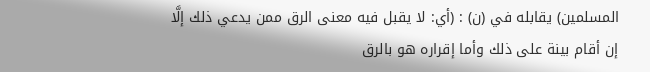المسلمين) يقابله في (ن) : (أي: لا يقبل فيه معنى الرق ممن يدعي ذلك إلَّا إن أقام بينة على ذلك وأما إقراره هو بالرق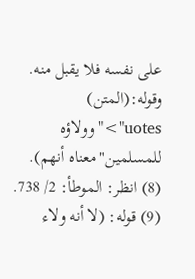على نفسه فلا يقبل منه. وقوله:(المتن) uotes">"وولاؤه للمسلمين"معناه أنهم).
(8) انظر: الموطأ: 2/ 738.
(9) قوله: (لا أنه ولاء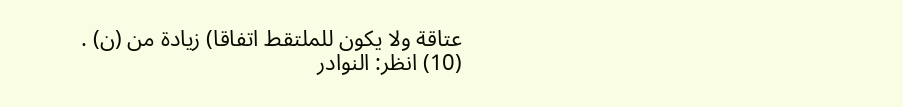عتاقة ولا يكون للملتقط اتفاقا) زيادة من (ن) .
(10) انظر: النوادر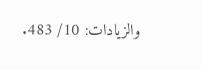والزيادات: 10/ 483.